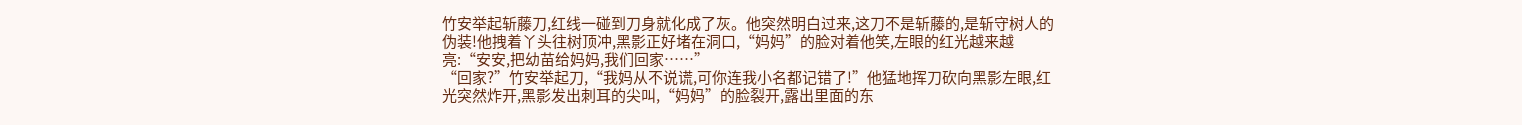竹安举起斩藤刀,红线一碰到刀身就化成了灰。他突然明白过来,这刀不是斩藤的,是斩守树人的伪装!他拽着丫头往树顶冲,黑影正好堵在洞口,“妈妈”的脸对着他笑,左眼的红光越来越亮:“安安,把幼苗给妈妈,我们回家……”
“回家?”竹安举起刀,“我妈从不说谎,可你连我小名都记错了!”他猛地挥刀砍向黑影左眼,红光突然炸开,黑影发出刺耳的尖叫,“妈妈”的脸裂开,露出里面的东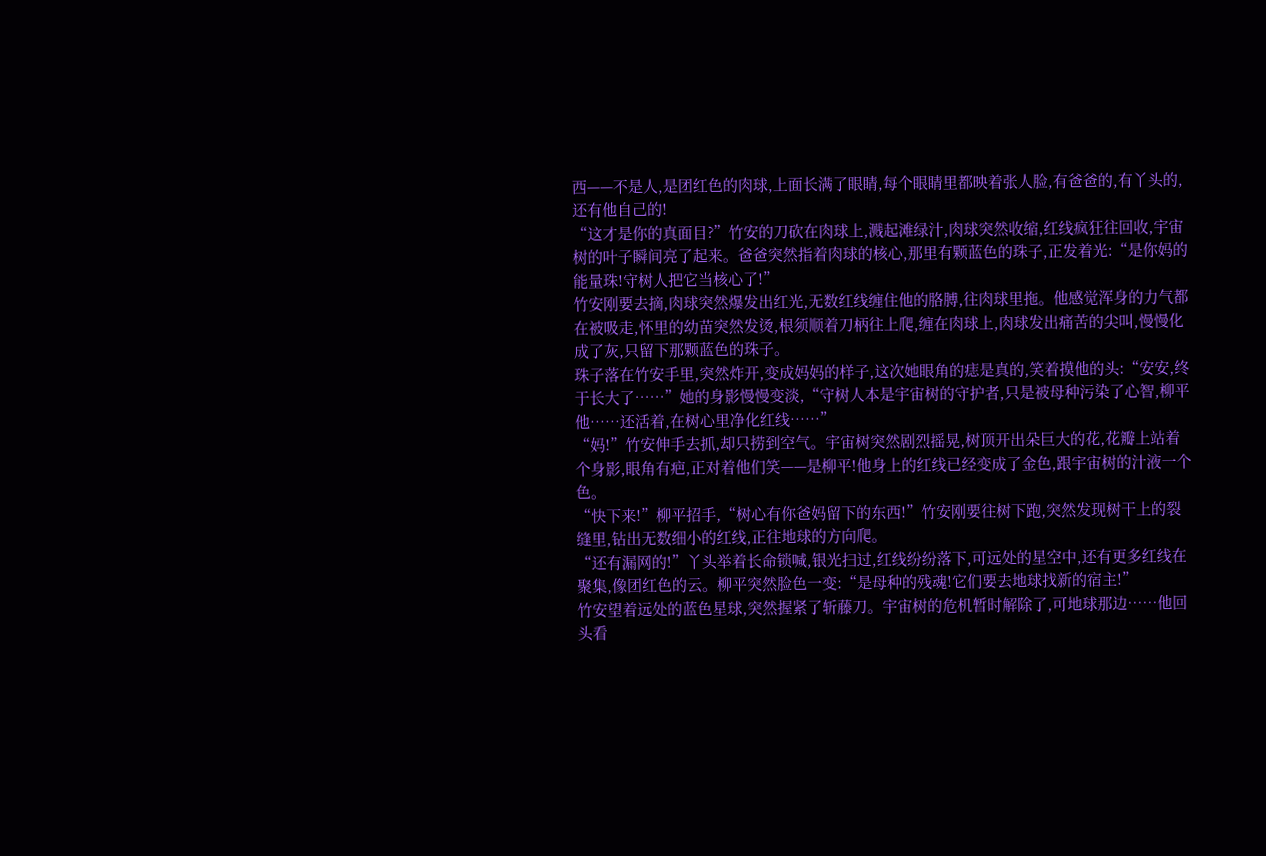西——不是人,是团红色的肉球,上面长满了眼睛,每个眼睛里都映着张人脸,有爸爸的,有丫头的,还有他自己的!
“这才是你的真面目?”竹安的刀砍在肉球上,溅起滩绿汁,肉球突然收缩,红线疯狂往回收,宇宙树的叶子瞬间亮了起来。爸爸突然指着肉球的核心,那里有颗蓝色的珠子,正发着光:“是你妈的能量珠!守树人把它当核心了!”
竹安刚要去摘,肉球突然爆发出红光,无数红线缠住他的胳膊,往肉球里拖。他感觉浑身的力气都在被吸走,怀里的幼苗突然发烫,根须顺着刀柄往上爬,缠在肉球上,肉球发出痛苦的尖叫,慢慢化成了灰,只留下那颗蓝色的珠子。
珠子落在竹安手里,突然炸开,变成妈妈的样子,这次她眼角的痣是真的,笑着摸他的头:“安安,终于长大了……”她的身影慢慢变淡,“守树人本是宇宙树的守护者,只是被母种污染了心智,柳平他……还活着,在树心里净化红线……”
“妈!”竹安伸手去抓,却只捞到空气。宇宙树突然剧烈摇晃,树顶开出朵巨大的花,花瓣上站着个身影,眼角有疤,正对着他们笑——是柳平!他身上的红线已经变成了金色,跟宇宙树的汁液一个色。
“快下来!”柳平招手,“树心有你爸妈留下的东西!”竹安刚要往树下跑,突然发现树干上的裂缝里,钻出无数细小的红线,正往地球的方向爬。
“还有漏网的!”丫头举着长命锁喊,银光扫过,红线纷纷落下,可远处的星空中,还有更多红线在聚集,像团红色的云。柳平突然脸色一变:“是母种的残魂!它们要去地球找新的宿主!”
竹安望着远处的蓝色星球,突然握紧了斩藤刀。宇宙树的危机暂时解除了,可地球那边……他回头看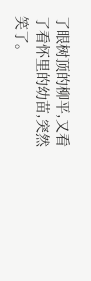了眼树顶的柳平,又看了看怀里的幼苗,突然笑了。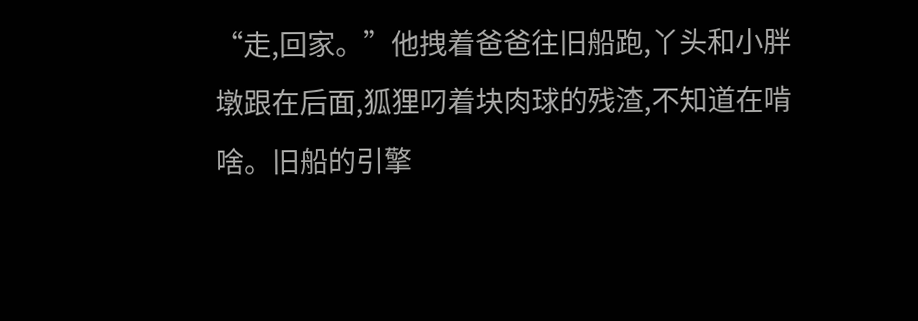“走,回家。”他拽着爸爸往旧船跑,丫头和小胖墩跟在后面,狐狸叼着块肉球的残渣,不知道在啃啥。旧船的引擎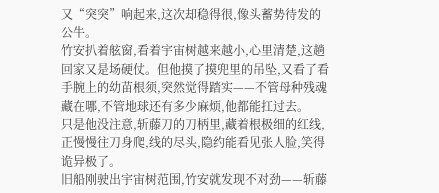又“突突”响起来,这次却稳得很,像头蓄势待发的公牛。
竹安扒着舷窗,看着宇宙树越来越小,心里清楚,这趟回家又是场硬仗。但他摸了摸兜里的吊坠,又看了看手腕上的幼苗根须,突然觉得踏实——不管母种残魂藏在哪,不管地球还有多少麻烦,他都能扛过去。
只是他没注意,斩藤刀的刀柄里,藏着根极细的红线,正慢慢往刀身爬,线的尽头,隐约能看见张人脸,笑得诡异极了。
旧船刚驶出宇宙树范围,竹安就发现不对劲——斩藤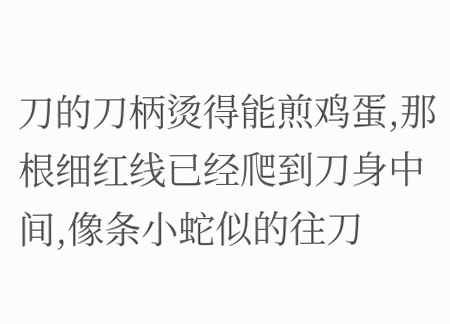刀的刀柄烫得能煎鸡蛋,那根细红线已经爬到刀身中间,像条小蛇似的往刀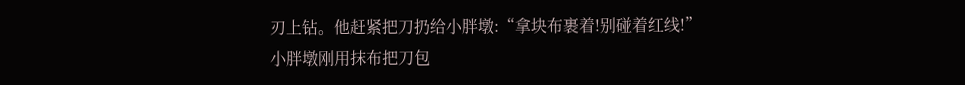刃上钻。他赶紧把刀扔给小胖墩:“拿块布裹着!别碰着红线!”
小胖墩刚用抹布把刀包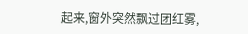起来,窗外突然飘过团红雾,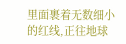里面裹着无数细小的红线,正往地球